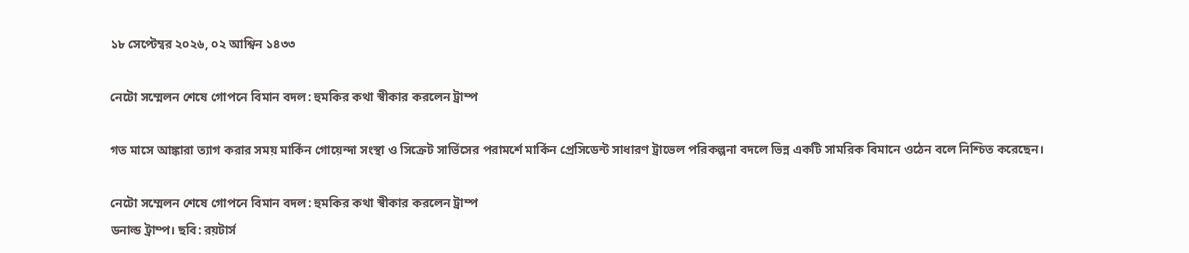১৮ সেপ্টেম্বর ২০২৬, ০২ আশ্বিন ১৪৩৩

নেটো সম্মেলন শেষে গোপনে বিমান বদল: হুমকির কথা স্বীকার করলেন ট্রাম্প

গত মাসে আঙ্কারা ত্যাগ করার সময় মার্কিন গোয়েন্দা সংস্থা ও সিক্রেট সার্ভিসের পরামর্শে মার্কিন প্রেসিডেন্ট সাধারণ ট্রাভেল পরিকল্পনা বদলে ভিন্ন একটি সামরিক বিমানে ওঠেন বলে নিশ্চিত করেছেন।

নেটো সম্মেলন শেষে গোপনে বিমান বদল: হুমকির কথা স্বীকার করলেন ট্রাম্প
ডনাল্ড ট্রাম্প। ছবি: রয়টার্স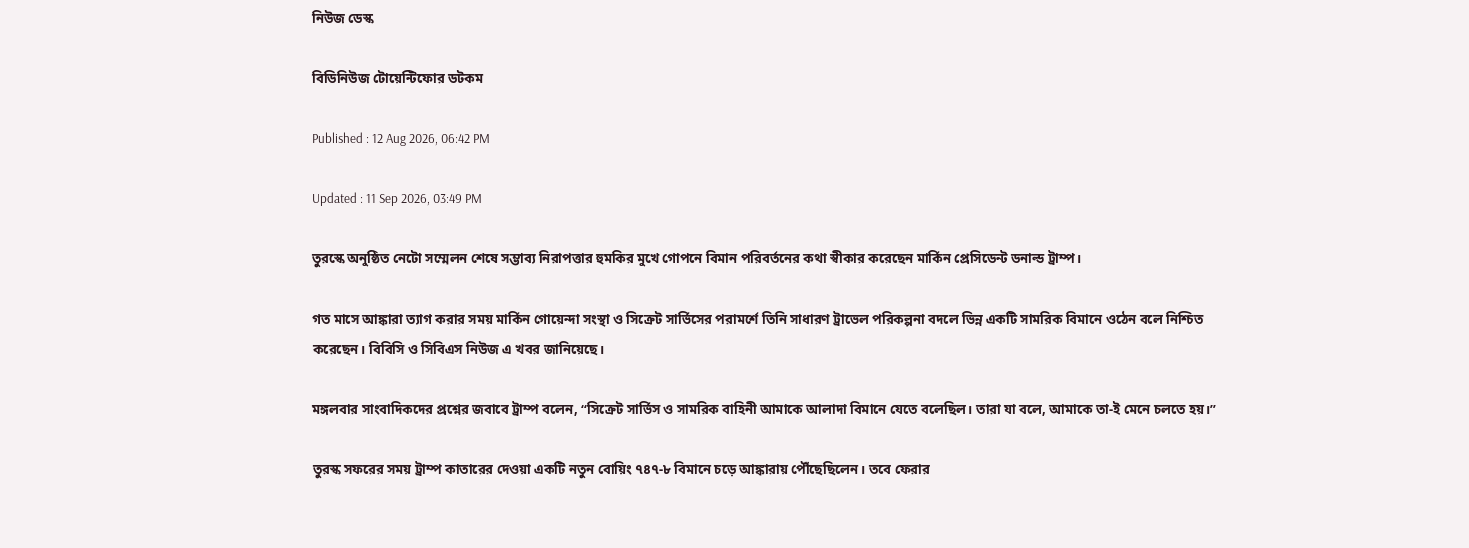নিউজ ডেস্ক

বিডিনিউজ টোয়েন্টিফোর ডটকম

Published : 12 Aug 2026, 06:42 PM

Updated : 11 Sep 2026, 03:49 PM

তুরস্কে অনুষ্ঠিত নেটো সম্মেলন শেষে সম্ভাব্য নিরাপত্তার হুমকির মুখে গোপনে বিমান পরিবর্তনের কথা স্বীকার করেছেন মার্কিন প্রেসিডেন্ট ডনাল্ড ট্রাম্প।

গত মাসে আঙ্কারা ত্যাগ করার সময় মার্কিন গোয়েন্দা সংস্থা ও সিক্রেট সার্ভিসের পরামর্শে তিনি সাধারণ ট্রাভেল পরিকল্পনা বদলে ভিন্ন একটি সামরিক বিমানে ওঠেন বলে নিশ্চিত করেছেন। বিবিসি ও সিবিএস নিউজ এ খবর জানিয়েছে।

মঙ্গলবার সাংবাদিকদের প্রশ্নের জবাবে ট্রাম্প বলেন, “সিক্রেট সার্ভিস ও সামরিক বাহিনী আমাকে আলাদা বিমানে যেতে বলেছিল। তারা যা বলে, আমাকে তা-ই মেনে চলতে হয়।”

তুরস্ক সফরের সময় ট্রাম্প কাতারের দেওয়া একটি নতুন বোয়িং ৭৪৭-৮ বিমানে চড়ে আঙ্কারায় পৌঁছেছিলেন। তবে ফেরার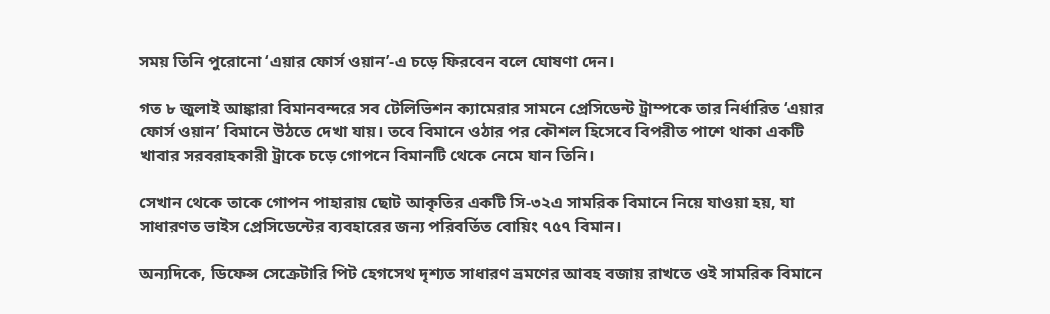সময় তিনি পুরোনো ‘এয়ার ফোর্স ওয়ান’-এ চড়ে ফিরবেন বলে ঘোষণা দেন।

গত ৮ জুলাই আঙ্কারা বিমানবন্দরে সব টেলিভিশন ক্যামেরার সামনে প্রেসিডেন্ট ট্রাম্পকে তার নির্ধারিত ‘এয়ার ফোর্স ওয়ান’ বিমানে উঠতে দেখা যায়। তবে বিমানে ওঠার পর কৌশল হিসেবে বিপরীত পাশে থাকা একটি খাবার সরবরাহকারী ট্রাকে চড়ে গোপনে বিমানটি থেকে নেমে যান তিনি।

সেখান থেকে তাকে গোপন পাহারায় ছোট আকৃতির একটি সি-৩২এ সামরিক বিমানে নিয়ে যাওয়া হয়, যা সাধারণত ভাইস প্রেসিডেন্টের ব্যবহারের জন্য পরিবর্তিত বোয়িং ৭৫৭ বিমান।

অন্যদিকে, ডিফেন্স সেক্রেটারি পিট হেগসেথ দৃশ্যত সাধারণ ভ্রমণের আবহ বজায় রাখতে ওই সামরিক বিমানে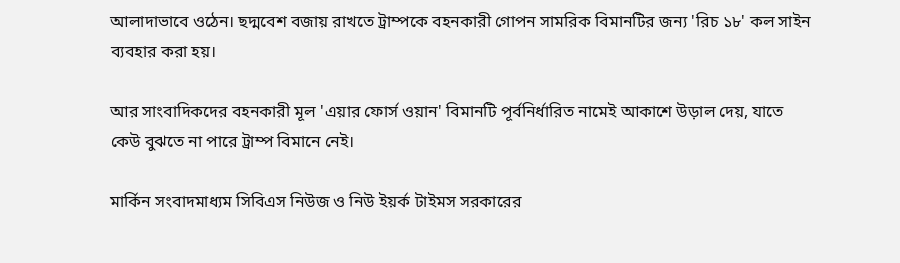আলাদাভাবে ওঠেন। ছদ্মবেশ বজায় রাখতে ট্রাম্পকে বহনকারী গোপন সামরিক বিমানটির জন্য 'রিচ ১৮' কল সাইন ব্যবহার করা হয়।

আর সাংবাদিকদের বহনকারী মূল 'এয়ার ফোর্স ওয়ান' বিমানটি পূর্বনির্ধারিত নামেই আকাশে উড়াল দেয়, যাতে কেউ বুঝতে না পারে ট্রাম্প বিমানে নেই।

মার্কিন সংবাদমাধ্যম সিবিএস নিউজ ও নিউ ইয়র্ক টাইমস সরকারের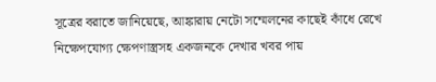সূত্রের বরাতে জানিয়েছে, আঙ্কারায় নেটো সম্মেলনের কাছেই কাঁধে রেখে নিক্ষেপযোগ্য ক্ষেপণাস্ত্রসহ একজনকে দেখার খবর পায়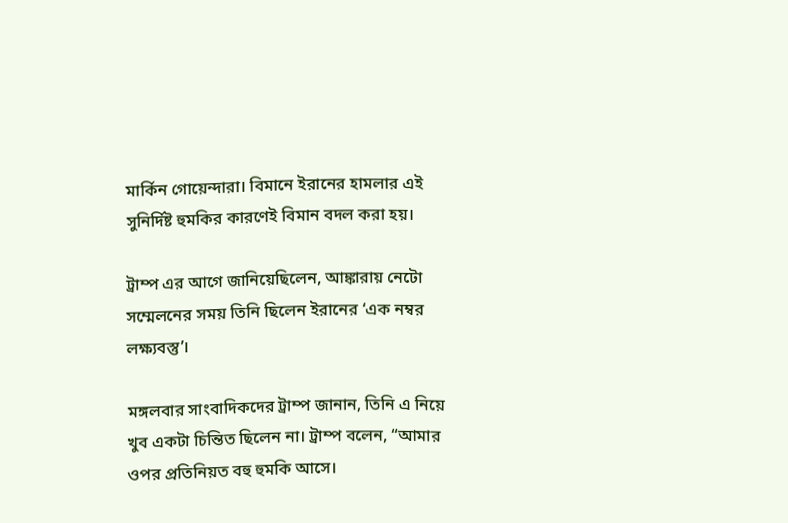মার্কিন গোয়েন্দারা। বিমানে ইরানের হামলার এই সুনির্দিষ্ট হুমকির কারণেই বিমান বদল করা হয়।

ট্রাম্প এর আগে জানিয়েছিলেন, আঙ্কারায় নেটো সম্মেলনের সময় তিনি ছিলেন ইরানের ‘এক নম্বর লক্ষ্যবস্তু’।

মঙ্গলবার সাংবাদিকদের ট্রাম্প জানান, তিনি এ নিয়ে খুব একটা চিন্তিত ছিলেন না। ট্রাম্প বলেন, “আমার ওপর প্রতিনিয়ত বহু হুমকি আসে।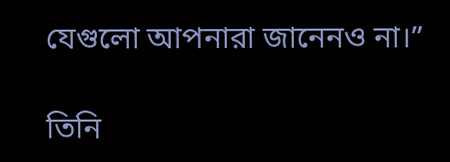যেগুলো আপনারা জানেনও না।”

তিনি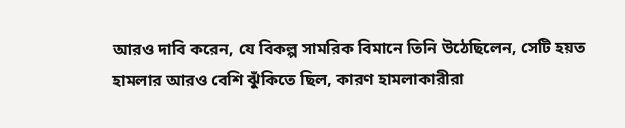আরও দাবি করেন, যে বিকল্প সামরিক বিমানে তিনি উঠেছিলেন, সেটি হয়ত হামলার আরও বেশি ঝুঁকিতে ছিল, কারণ হামলাকারীরা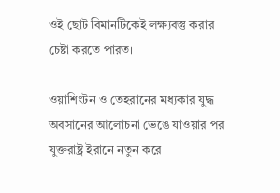ওই ছোট বিমানটিকেই লক্ষ্যবস্তু করার চেষ্টা করতে পারত।

ওয়াশিংটন ও তেহরানের মধ্যকার যুদ্ধ অবসানের আলোচনা ভেঙে যাওয়ার পর যুক্তরাষ্ট্র ইরানে নতুন করে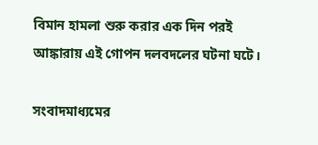বিমান হামলা শুরু করার এক দিন পরই আঙ্কারায় এই গোপন দলবদলের ঘটনা ঘটে।

সংবাদমাধ্যমের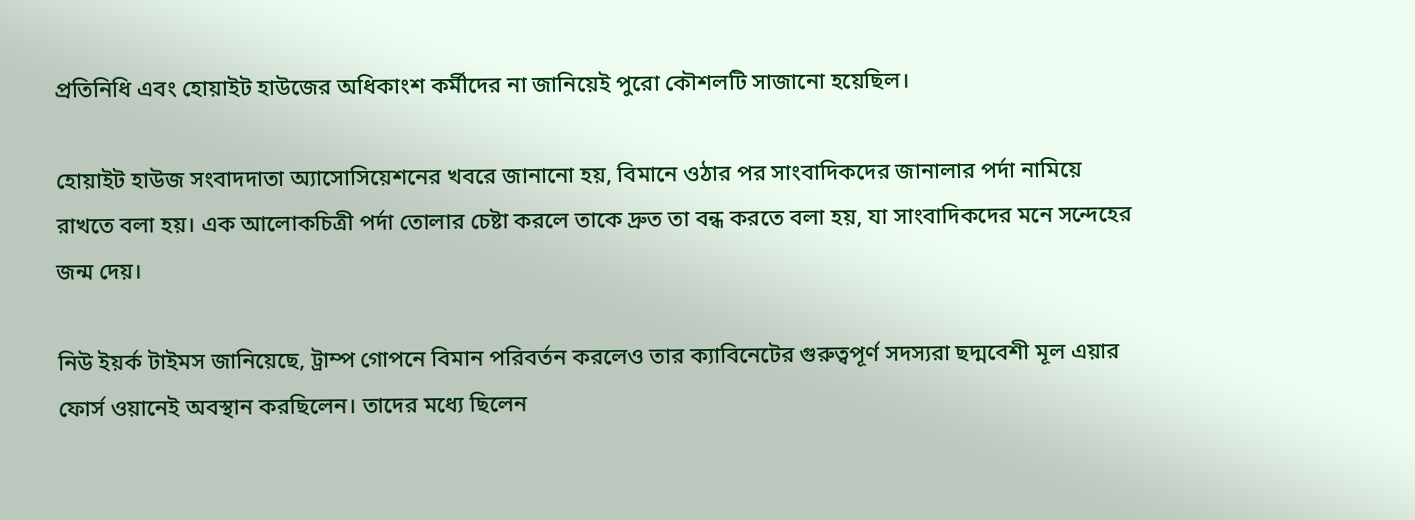প্রতিনিধি এবং হোয়াইট হাউজের অধিকাংশ কর্মীদের না জানিয়েই পুরো কৌশলটি সাজানো হয়েছিল।

হোয়াইট হাউজ সংবাদদাতা অ্যাসোসিয়েশনের খবরে জানানো হয়, বিমানে ওঠার পর সাংবাদিকদের জানালার পর্দা নামিয়ে রাখতে বলা হয়। এক আলোকচিত্রী পর্দা তোলার চেষ্টা করলে তাকে দ্রুত তা বন্ধ করতে বলা হয়, যা সাংবাদিকদের মনে সন্দেহের জন্ম দেয়।

নিউ ইয়র্ক টাইমস জানিয়েছে, ট্রাম্প গোপনে বিমান পরিবর্তন করলেও তার ক্যাবিনেটের গুরুত্বপূর্ণ সদস্যরা ছদ্মবেশী মূল এয়ার ফোর্স ওয়ানেই অবস্থান করছিলেন। তাদের মধ্যে ছিলেন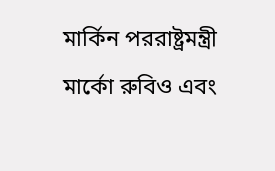মার্কিন পররাষ্ট্রমন্ত্রী মার্কো রুবিও এবং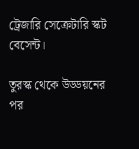ট্রেজারি সেক্রেটারি স্কট বেসেন্ট।

তুরস্ক থেকে উড্ডয়নের পর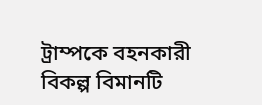ট্রাম্পকে বহনকারী বিকল্প বিমানটি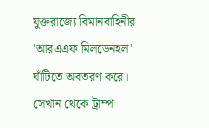যুক্তরাজ্যে বিমানবাহিনীর 'আরএএফ মিলডেনহল' ঘাঁটিতে অবতরণ করে। সেখান থেকে ট্রাম্প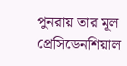পুনরায় তার মূল প্রেসিডেনশিয়াল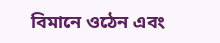বিমানে ওঠেন এবং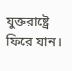যুক্তরাষ্ট্রে ফিরে যান।